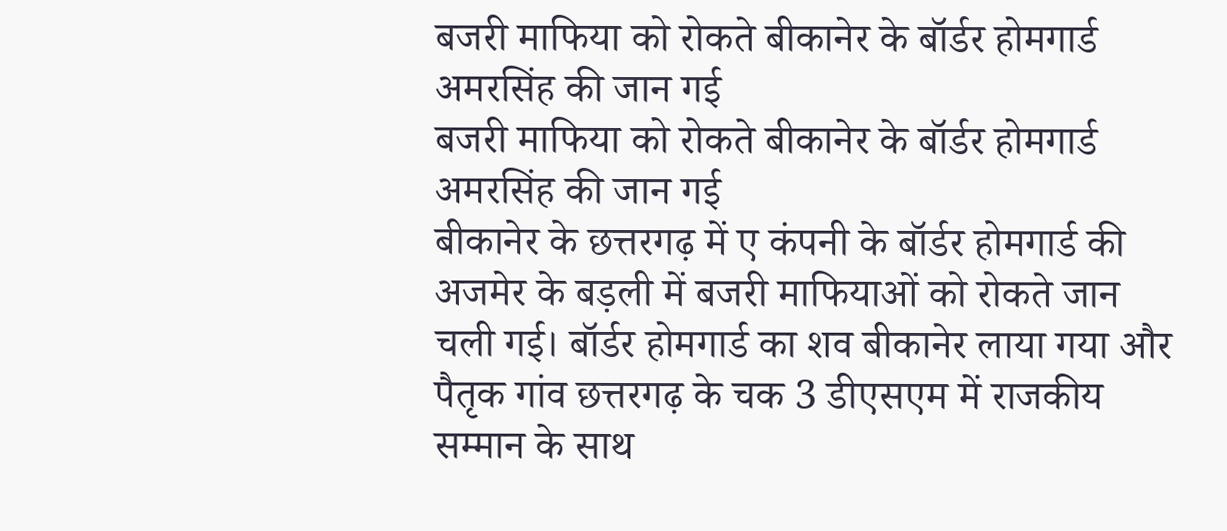बजरी माफिया को रोकते बीकानेर के बॉर्डर होमगार्ड अमरसिंह की जान गई
बजरी माफिया को रोकते बीकानेर के बॉर्डर होमगार्ड अमरसिंह की जान गई
बीकानेर के छत्तरगढ़ में ए कंपनी के बॉर्डर होमगार्ड की अजमेर के बड़ली में बजरी माफियाओं को रोकते जान चली गई। बॉर्डर होमगार्ड का शव बीकानेर लाया गया और पैतृक गांव छत्तरगढ़ के चक 3 डीएसएम में राजकीय सम्मान के साथ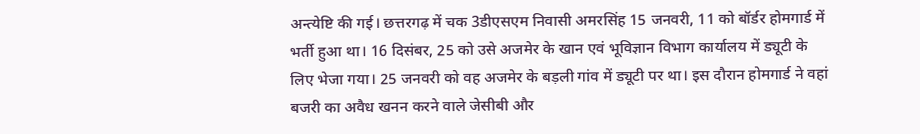अन्त्येष्टि की गई। छत्तरगढ़ में चक 3डीएसएम निवासी अमरसिंह 15 जनवरी, 11 को बॉर्डर होमगार्ड में भर्ती हुआ था। 16 दिसंबर, 25 को उसे अजमेर के खान एवं भूविज्ञान विभाग कार्यालय में ड्यूटी के लिए भेजा गया। 25 जनवरी को वह अजमेर के बड़ली गांव में ड्यूटी पर था। इस दौरान होमगार्ड ने वहां बजरी का अवैध खनन करने वाले जेसीबी और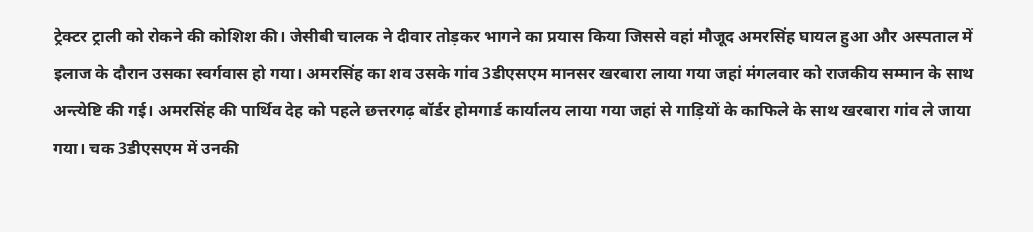ट्रेक्टर ट्राली को रोकने की कोशिश की। जेसीबी चालक ने दीवार तोड़कर भागने का प्रयास किया जिससे वहां मौजूद अमरसिंह घायल हुआ और अस्पताल में इलाज के दौरान उसका स्वर्गवास हो गया। अमरसिंह का शव उसके गांव 3डीएसएम मानसर खरबारा लाया गया जहां मंगलवार को राजकीय सम्मान के साथ अन्त्येष्टि की गई। अमरसिंह की पार्थिव देह को पहले छत्तरगढ़ बॉर्डर होमगार्ड कार्यालय लाया गया जहां से गाड़ियों के काफिले के साथ खरबारा गांव ले जाया गया। चक 3डीएसएम में उनकी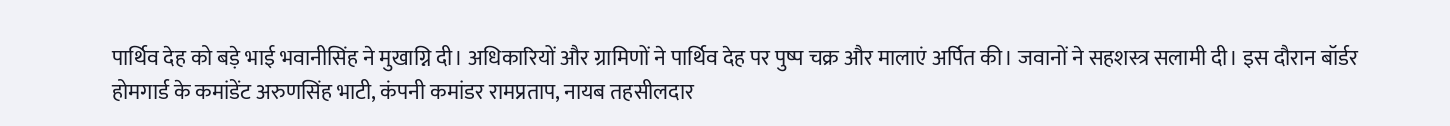पार्थिव देह को बड़े भाई भवानीसिंह ने मुखाग्नि दी। अधिकारियों और ग्रामिणों ने पार्थिव देह पर पुष्प चक्र और मालाएं अर्पित की। जवानों ने सहशस्त्र सलामी दी। इस दौरान बॉर्डर होमगार्ड के कमांडेंट अरुणसिंह भाटी, कंपनी कमांडर रामप्रताप, नायब तहसीलदार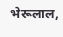भेरूलाल,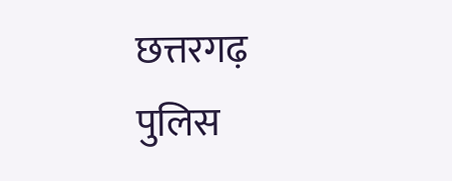छत्तरगढ़ पुलिस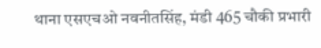थाना एसएचओ नवनीतसिंह, मंडी 465 चौकी प्रभारी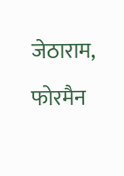जेठाराम, फोरमैन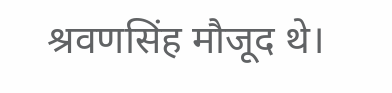श्रवणसिंह मौजूद थे।